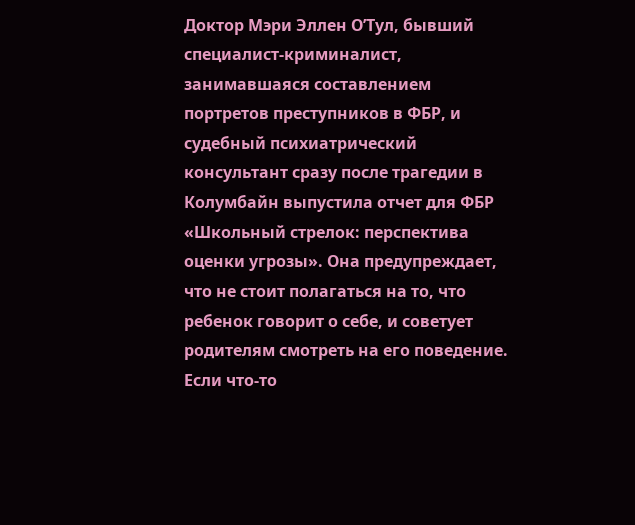Доктор Мэри Эллен О’Тул, бывший специалист-криминалист, занимавшаяся составлением портретов преступников в ФБР, и судебный психиатрический консультант сразу после трагедии в Колумбайн выпустила отчет для ФБР «Школьный стрелок: перспектива оценки угрозы». Она предупреждает, что не стоит полагаться на то, что ребенок говорит о себе, и советует родителям смотреть на его поведение. Если что-то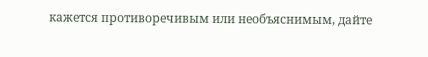кажется противоречивым или необъяснимым, дайте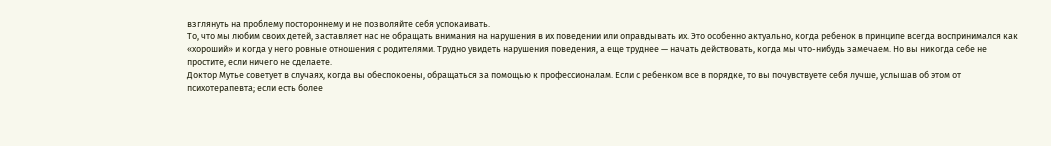взглянуть на проблему постороннему и не позволяйте себя успокаивать.
То, что мы любим своих детей, заставляет нас не обращать внимания на нарушения в их поведении или оправдывать их. Это особенно актуально, когда ребенок в принципе всегда воспринимался как «хороший» и когда у него ровные отношения с родителями. Трудно увидеть нарушения поведения, а еще труднее — начать действовать, когда мы что-нибудь замечаем. Но вы никогда себе не простите, если ничего не сделаете.
Доктор Мутье советует в случаях, когда вы обеспокоены, обращаться за помощью к профессионалам. Если с ребенком все в порядке, то вы почувствуете себя лучше, услышав об этом от психотерапевта; если есть более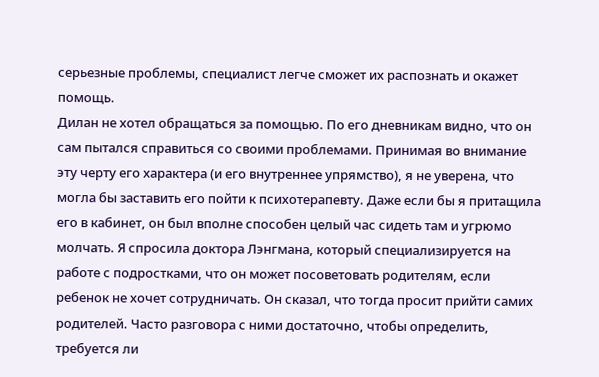серьезные проблемы, специалист легче сможет их распознать и окажет помощь.
Дилан не хотел обращаться за помощью. По его дневникам видно, что он сам пытался справиться со своими проблемами. Принимая во внимание эту черту его характера (и его внутреннее упрямство), я не уверена, что могла бы заставить его пойти к психотерапевту. Даже если бы я притащила его в кабинет, он был вполне способен целый час сидеть там и угрюмо молчать. Я спросила доктора Лэнгмана, который специализируется на работе с подростками, что он может посоветовать родителям, если ребенок не хочет сотрудничать. Он сказал, что тогда просит прийти самих родителей. Часто разговора с ними достаточно, чтобы определить, требуется ли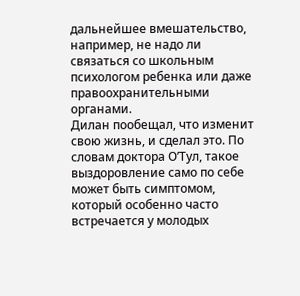дальнейшее вмешательство, например, не надо ли связаться со школьным психологом ребенка или даже правоохранительными органами.
Дилан пообещал, что изменит свою жизнь, и сделал это. По словам доктора О’Тул, такое выздоровление само по себе может быть симптомом, который особенно часто встречается у молодых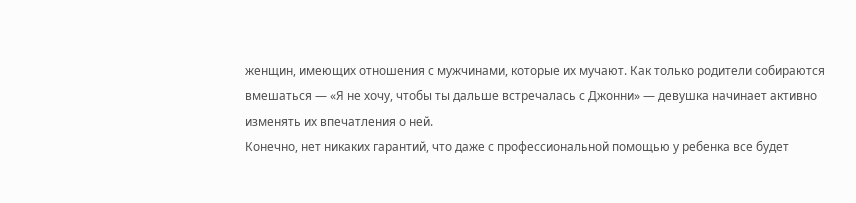женщин, имеющих отношения с мужчинами, которые их мучают. Как только родители собираются вмешаться — «Я не хочу, чтобы ты дальше встречалась с Джонни» — девушка начинает активно изменять их впечатления о ней.
Конечно, нет никаких гарантий, что даже с профессиональной помощью у ребенка все будет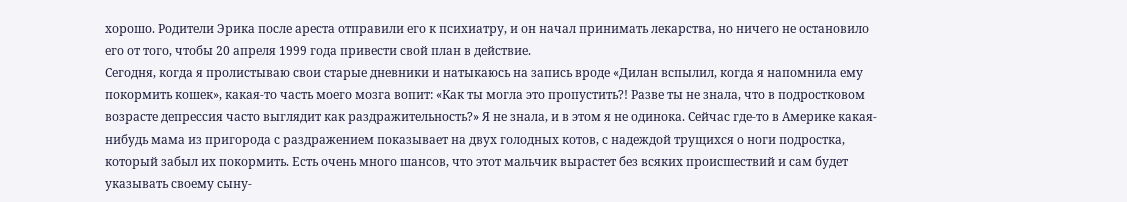хорошо. Родители Эрика после ареста отправили его к психиатру, и он начал принимать лекарства, но ничего не остановило его от того, чтобы 20 апреля 1999 года привести свой план в действие.
Сегодня, когда я пролистываю свои старые дневники и натыкаюсь на запись вроде «Дилан вспылил, когда я напомнила ему покормить кошек», какая-то часть моего мозга вопит: «Как ты могла это пропустить?! Разве ты не знала, что в подростковом возрасте депрессия часто выглядит как раздражительность?» Я не знала, и в этом я не одинока. Сейчас где-то в Америке какая-нибудь мама из пригорода с раздражением показывает на двух голодных котов, с надеждой трущихся о ноги подростка, который забыл их покормить. Есть очень много шансов, что этот мальчик вырастет без всяких происшествий и сам будет указывать своему сыну-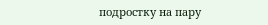подростку на пару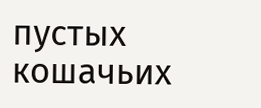пустых кошачьих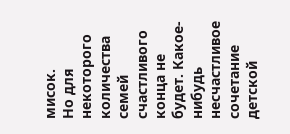мисок.
Но для некоторого количества семей счастливого конца не будет. Какое-нибудь несчастливое сочетание детской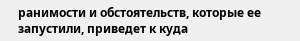ранимости и обстоятельств, которые ее запустили, приведет к куда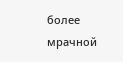более мрачной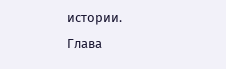истории.
Глава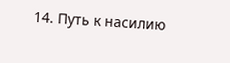14. Путь к насилию